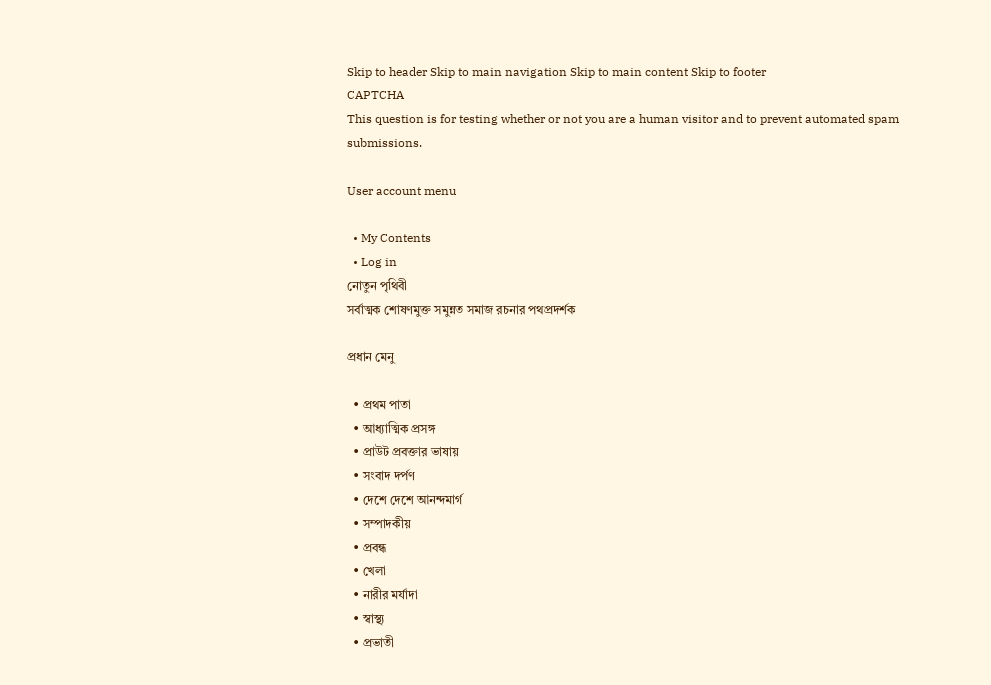Skip to header Skip to main navigation Skip to main content Skip to footer
CAPTCHA
This question is for testing whether or not you are a human visitor and to prevent automated spam submissions.

User account menu

  • My Contents
  • Log in
নোতুন পৃথিবী
সর্বাত্মক শোষণমুক্ত সমুন্নত সমাজ রচনার পথপ্রদর্শক

প্রধান মেনু

  • প্রথম পাতা
  • আধ্যাত্মিক প্রসঙ্গ
  • প্রাউট প্রবক্তার ভাষায়
  • সংবাদ দর্পণ
  • দেশে দেশে আনন্দমার্গ
  • সম্পাদকীয়
  • প্রবন্ধ
  • খেলা
  • নারীর মর্যাদা
  • স্বাস্থ্য
  • প্রভাতী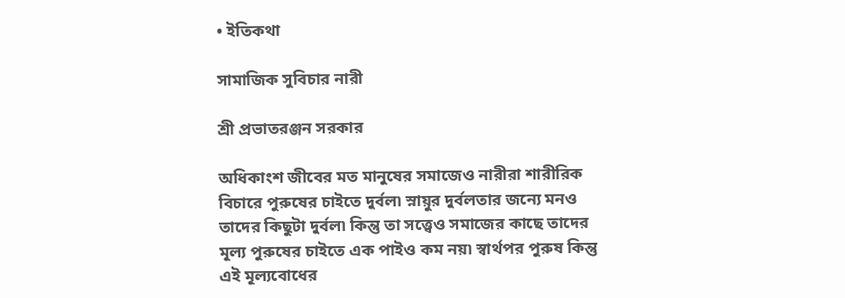• ইতিকথা

সামাজিক সুবিচার নারী

শ্রী প্রভাতরঞ্জন সরকার

অধিকাংশ জীবের মত মানুষের সমাজেও নারীরা শারীরিক বিচারে পুরুষের চাইতে দুর্বল৷ স্নায়ুর দুর্বলতার জন্যে মনও তাদের কিছুটা দুর্বল৷ কিন্তু তা সত্ত্বেও সমাজের কাছে তাদের মূল্য পুরুষের চাইতে এক পাইও কম নয়৷ স্বার্থপর পুরুষ কিন্তু এই মূল্যবোধের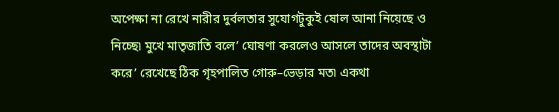অপেক্ষা না রেখে নারীর দুর্বলতার সুযোগটুকুই ষোল আনা নিয়েছে ও নিচ্ছে৷ মুখে মাতৃজাতি বলে’ ঘোষণা করলেও আসলে তাদের অবস্থাটা করে’ রেখেছে ঠিক গৃহপালিত গোরু–ভেড়ার মত৷ একথা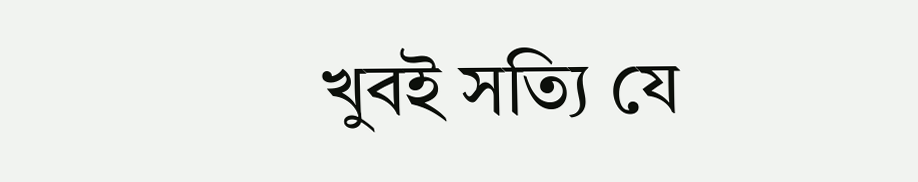খুবই সত্যি যে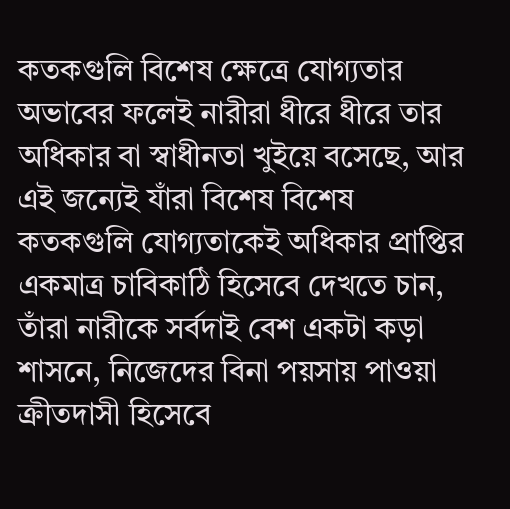কতকগুলি বিশেষ ক্ষেত্রে যোগ্যতার অভাবের ফলেই নারীরা ধীরে ধীরে তার অধিকার বা স্বাধীনতা খুইয়ে বসেছে, আর এই জন্যেই যাঁরা বিশেষ বিশেষ কতকগুলি যোগ্যতাকেই অধিকার প্রাপ্তির একমাত্র চাবিকাঠি হিসেবে দেখতে চান, তাঁরা নারীকে সর্বদাই বেশ একটা কড়া শাসনে, নিজেদের বিনা পয়সায় পাওয়া ক্রীতদাসী হিসেবে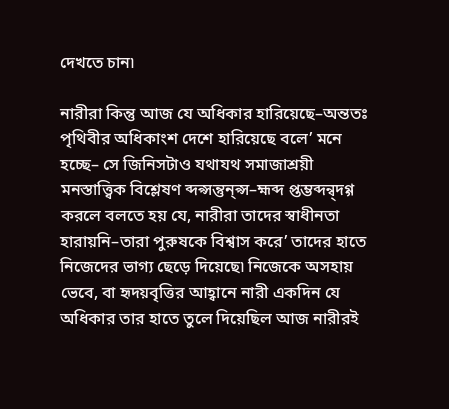দেখতে চান৷

নারীরা কিন্তু আজ যে অধিকার হারিয়েছে–অন্ততঃ পৃথিবীর অধিকাংশ দেশে হারিয়েছে বলে’ মনে হচ্ছে– সে জিনিসটাও যথাযথ সমাজাশ্রয়ী মনস্তাত্ত্বিক বিশ্লেষণ ব্দপ্সন্তুন্প্স–হ্মব্দ প্তম্ভব্দন্ব্দগ্গ করলে বলতে হয় যে, নারীরা তাদের স্বাধীনতা হারায়নি–তারা পুরুষকে বিশ্বাস করে’ তাদের হাতে নিজেদের ভাগ্য ছেড়ে দিয়েছে৷ নিজেকে অসহায় ভেবে, বা হৃদয়বৃত্তির আহ্বানে নারী একদিন যে অধিকার তার হাতে তুলে দিয়েছিল আজ নারীরই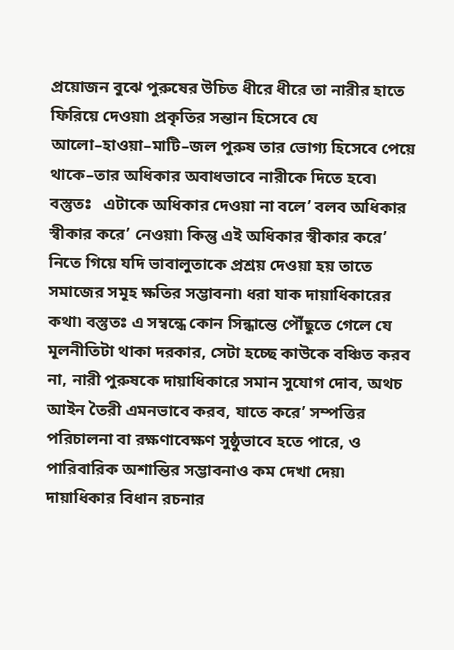প্রয়োজন বুঝে পুরুষের উচিত ধীরে ধীরে তা নারীর হাতে ফিরিয়ে দেওয়া৷ প্রকৃতির সন্তান হিসেবে যে আলো–হাওয়া–মাটি–জল পুরুষ তার ভোগ্য হিসেবে পেয়ে থাকে–তার অধিকার অবাধভাবে নারীকে দিতে হবে৷ বস্তুতঃ   এটাকে অধিকার দেওয়া না বলে’ বলব অধিকার স্বীকার করে’ নেওয়া৷ কিন্তু এই অধিকার স্বীকার করে’ নিতে গিয়ে যদি ভাবালুতাকে প্রশ্রয় দেওয়া হয় তাতে সমাজের সমূহ ক্ষতির সম্ভাবনা৷ ধরা যাক দায়াধিকারের কথা৷ বস্তুতঃ এ সম্বন্ধে কোন সিন্ধান্তে পৌঁছুতে গেলে যে মূলনীতিটা থাকা দরকার, সেটা হচ্ছে কাউকে বঞ্চিত করব না, নারী পুরুষকে দায়াধিকারে সমান সুযোগ দোব, অথচ আইন তৈরী এমনভাবে করব, যাতে করে’ সম্পত্তির পরিচালনা বা রক্ষণাবেক্ষণ সুষ্ঠুভাবে হতে পারে, ও পারিবারিক অশান্তির সম্ভাবনাও কম দেখা দেয়৷  দায়াধিকার বিধান রচনার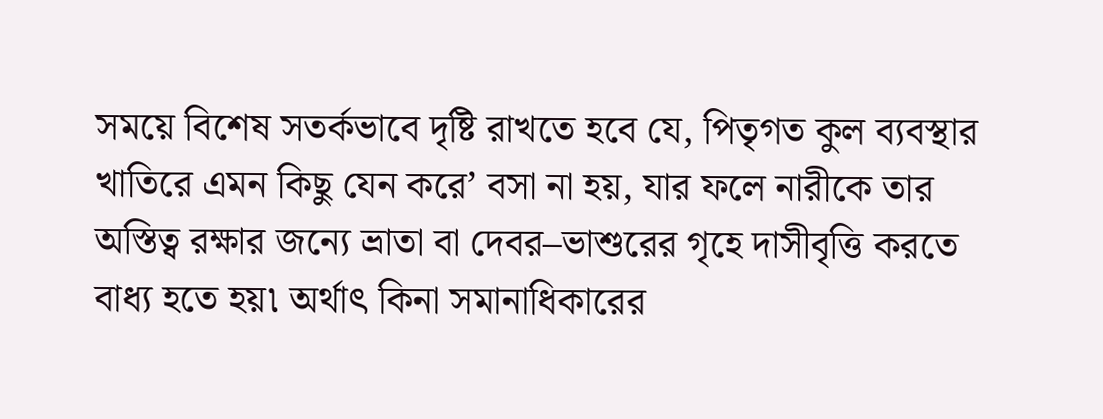সময়ে বিশেষ সতর্কভাবে দৃষ্টি রাখতে হবে যে, পিতৃগত কুল ব্যবস্থার খাতিরে এমন কিছু যেন করে’ বসা না হয়, যার ফলে নারীকে তার অস্তিত্ব রক্ষার জন্যে ভ্রাতা বা দেবর–ভাশুরের গৃহে দাসীবৃত্তি করতে বাধ্য হতে হয়৷ অর্থাৎ কিনা সমানাধিকারের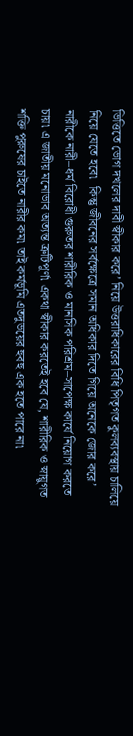ভিত্তিতে ভোগ দখলের দাবী স্বীকার করে’ নিয়ে উত্তরাধিকারের বিধি পিতৃগত কুলব্যবস্থায় চালিয়ে নিয়ে যেতে হবে৷  কিন্তু জীবনের সর্বক্ষেত্রে সমান অধিকার দিতে গিয়ে অনেকে জোর করে’ নারীকে নারী–ধর্ম বিরোধী গুরুতর শারীরিক ও মানসিক পরিশ্রম–সাপেক্ষ কার্যে নিয়োগ করতে চায়৷ এ জাতীয় মনোভাব অত্যন্ত ত্রুটিপূর্ণ৷ একথা স্বীকার করতেই হবে যে, শারীরিক ও স্নায়ুগত শক্তি পুরুষের চাইতে নারীর কম৷ তাই কর্মভূমি এতদুভয়ের হুবহু এক হতে পারে না৷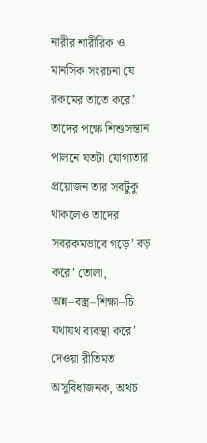নারীর শারীরিক ও মানসিক সংরচনা যে রকমের তাতে করে’ তাদের পক্ষে শিশুসন্তান পালনে যতটা যোগ্যতার প্রয়োজন তার সবটুকু থাকলেও তাদের সবরকমভাবে গড়ে’ বড় করে’ তোলা, অন্ন–বস্ত্র–শিক্ষা–চি যথাযথ ব্যবস্থা করে’ দেওয়া রীতিমত অসুবিধাজনক, অথচ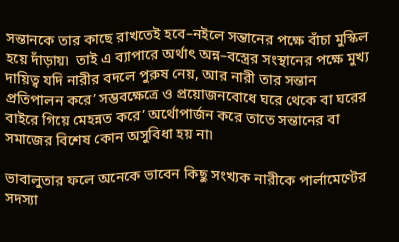সন্তানকে তার কাছে রাখতেই হবে–নইলে সন্তানের পক্ষে বাঁচা মুস্কিল হয়ে দাঁড়ায়৷  তাই এ ব্যাপারে অর্থাৎ অন্ন–বস্ত্রের সংস্থানের পক্ষে মুখ্য দায়িত্ব যদি নারীর বদলে পুরুষ নেয়, আর নারী তার সন্তান প্রতিপালন করে’ সম্ভবক্ষেত্রে ও প্রয়োজনবোধে ঘরে থেকে বা ঘরের বাইরে গিয়ে মেহন্নত করে’ অর্থোপার্জন করে তাতে সন্তানের বা সমাজের বিশেষ কোন অসুবিধা হয় না৷

ভাবালুতার ফলে অনেকে ভাবেন কিছু সংখ্যক নারীকে পার্লামেণ্টের সদস্যা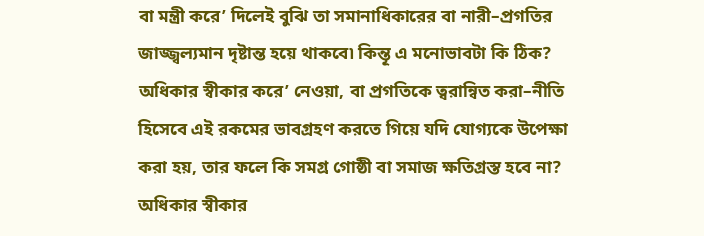বা মন্ত্রী করে’ দিলেই বুঝি তা সমানাধিকারের বা নারী–প্রগতির জাজ্জ্বল্যমান দৃষ্টান্ত হয়ে থাকবে৷ কিন্তূ এ মনোভাবটা কি ঠিক? অধিকার স্বীকার করে’ নেওয়া, বা প্রগতিকে ত্বরান্বিত করা–নীতি হিসেবে এই রকমের ভাবগ্রহণ করতে গিয়ে যদি যোগ্যকে উপেক্ষা করা হয়, তার ফলে কি সমগ্র গোষ্ঠী বা সমাজ ক্ষতিগ্রস্ত হবে না? অধিকার স্বীকার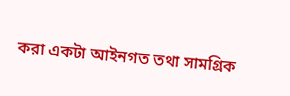করা একটা আইনগত তথা সামগ্রিক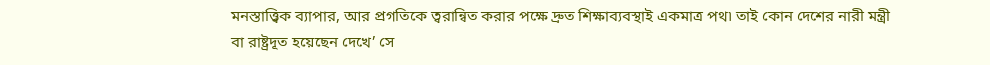মনস্তাত্ত্বিক ব্যাপার, আর প্রগতিকে ত্বরান্বিত করার পক্ষে দ্রুত শিক্ষাব্যবস্থাই একমাত্র পথ৷ তাই কোন দেশের নারী মন্ত্রী বা রাষ্ট্রদূত হয়েছেন দেখে’ সে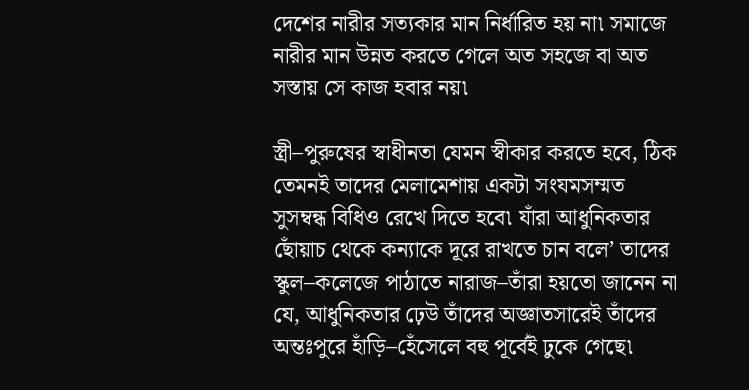দেশের নারীর সত্যকার মান নির্ধারিত হয় না৷ সমাজে নারীর মান উন্নত করতে গেলে অত সহজে বা অত সস্তায় সে কাজ হবার নয়৷

স্ত্রী–পুরুষের স্বাধীনতা যেমন স্বীকার করতে হবে, ঠিক তেমনই তাদের মেলামেশায় একটা সংযমসম্মত সুসম্বন্ধ বিধিও রেখে দিতে হবে৷ যাঁরা আধুনিকতার ছোঁয়াচ থেকে কন্যাকে দূরে রাখতে চান বলে’ তাদের স্কুল–কলেজে পাঠাতে নারাজ–তাঁরা হয়তো জানেন না যে, আধুনিকতার ঢ়েউ তাঁদের অজ্ঞাতসারেই তাঁদের অন্তঃপুরে হাঁড়ি–হেঁসেলে বহু পূর্বেই ঢুকে গেছে৷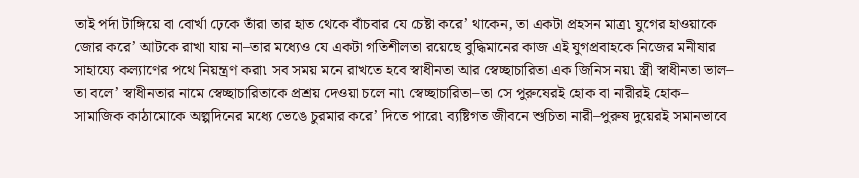তাই পর্দা টাঙ্গিয়ে বা বোর্খা ঢ়েকে তাঁরা তার হাত থেকে বাঁচবার যে চেষ্টা করে’ থাকেন, তা একটা প্রহসন মাত্র৷ যুগের হাওয়াকে জোর করে’ আটকে রাখা যায় না–তার মধ্যেও যে একটা গতিশীলতা রয়েছে বুদ্ধিমানের কাজ এই যুগপ্রবাহকে নিজের মনীষার সাহায্যে কল্যাণের পথে নিয়ন্ত্রণ করা৷ সব সময় মনে রাখতে হবে স্বাধীনতা আর স্বেচ্ছাচারিতা এক জিনিস নয়৷ স্ত্রী স্বাধীনতা ভাল– তা বলে’ স্বাধীনতার নামে স্বেচ্ছাচারিতাকে প্রশ্রয় দেওয়া চলে না৷ স্বেচ্ছাচারিতা–তা সে পুরুষেরই হোক বা নারীরই হোক– সামাজিক কাঠামোকে অল্পদিনের মধ্যে ভেঙে চুরমার করে’ দিতে পারে৷ ব্যষ্টিগত জীবনে শুচিতা নারী–পুরুষ দুয়েরই সমানভাবে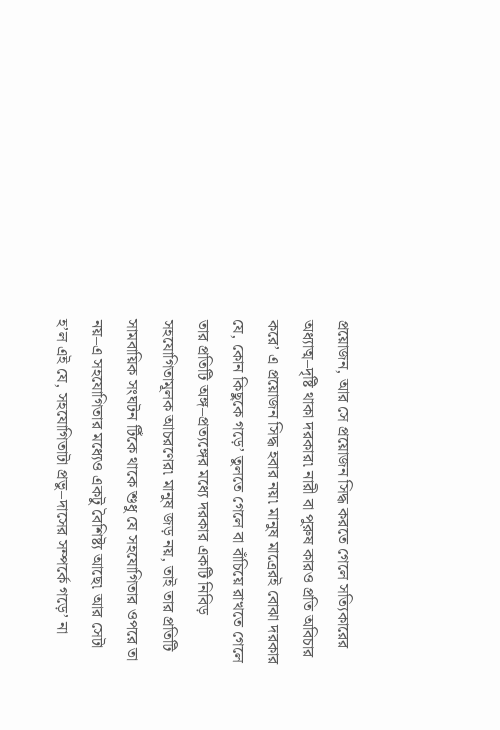প্রয়োজন, আর সে প্রয়োজন সিদ্ধ করতে গেলে সত্যিকারের অধ্যাত্ম–দৃষ্টি থাকা দরকার৷ নারী বা পুরুষ কারও প্রতি অবিচার করে’ এ প্রয়োজন সিদ্ধ হবার নয়৷ মানুষ মাত্রেরই বোঝা দরকার যে, কোন কিছুকে গড়ে’ তুলতে গেলে বা বাঁচিয়ে রাখতে গেলে তার প্রতিটি অঙ্গ–প্রত্যঙ্গের মধ্যে দরকার একটি নিবিড় সহযোগিতামূলক আচরণের৷ মানুষ জড় নয়, তাই তার প্রতিটি সামবায়িক সংঘটন টিঁকে থাকে শুধু যে সহযোগিতার ওপরে তা নয়–এ সহযোগিতার মধ্যেও একটু বৈশিষ্ট্য আছে৷ আর সেটা হ’ল এই যে, সহযোগিতাটা প্রভু–দাসের সম্পর্কে গড়ে’ না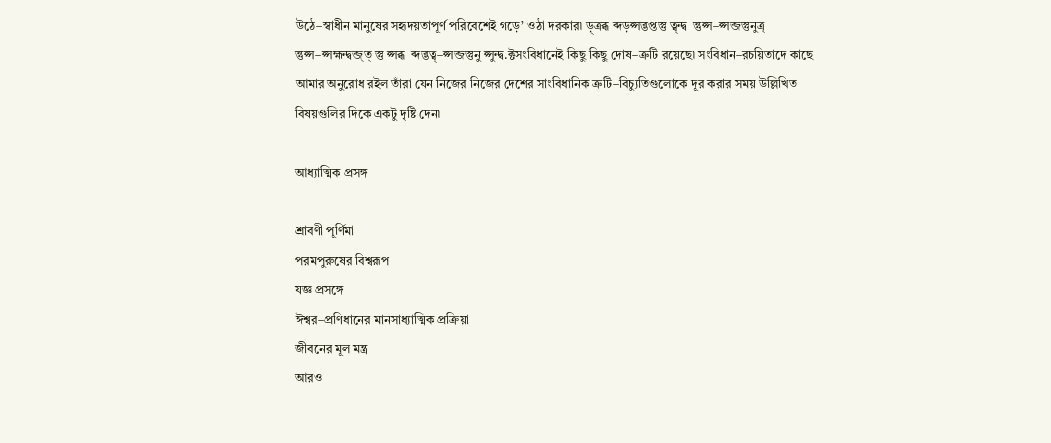উঠে–স্বাধীন মানুষের সহৃদয়তাপূর্ণ পরিবেশেই গড়ে’ ওঠা দরকার৷ ড়্ত্রব্ধ ব্দড়প্সব্ভপ্তস্তু ত্ব্ন্দ্ব  ন্তুপ্স–প্সব্জস্তুনুত্র্ ন্তুপ্স–প্সহ্মন্দ্বব্জ্ত্ স্তু প্সব্ধ  ব্দব্ভত্ব্–প্সব্জস্তুনু প্সুন্দ্ব.ক্টসংবিধানেই কিছু কিছু দোষ–ত্রুটি রয়েছে৷ সংবিধান–রচয়িতাদে কাছে আমার অনুরোধ রইল তাঁরা যেন নিজের নিজের দেশের সাংবিধানিক ত্রুটি–বিচ্যুতিগুলোকে দূর করার সময় উল্লিখিত বিষয়গুলির দিকে একটু দৃষ্টি দেন৷

আধ্যাত্মিক প্রসঙ্গ

শ্রাবণী পূর্ণিমা
পরমপুরুষের বিশ্বরূপ
যজ্ঞ প্রসঙ্গে
ঈশ্বর–প্রণিধানের মানসাধ্যাত্মিক প্রক্রিয়া
জীবনের মূল মন্ত্র
আরও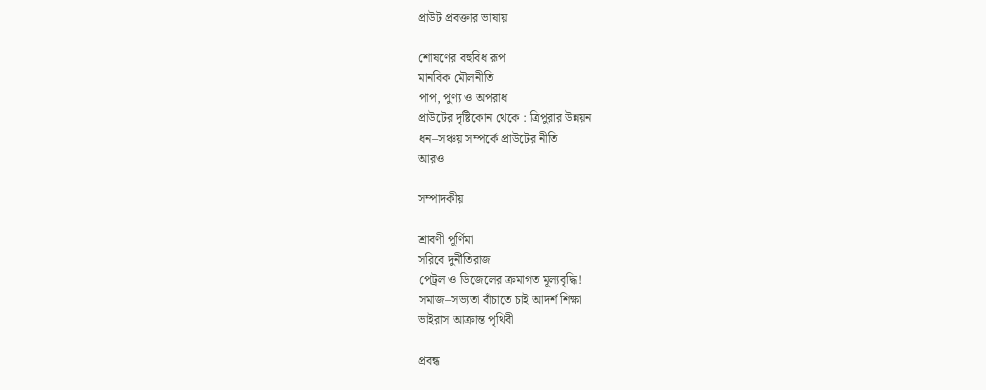প্রাউট প্রবক্তার ভাষায়

শোষণের বহুবিধ রূপ
মানবিক মৌলনীতি
পাপ, পুণ্য ও অপরাধ
প্রাউটের দৃষ্টিকোন থেকে : ত্রিপুরার উন্নয়ন
ধন–সঞ্চয় সম্পর্কে প্রাউটের নীতি
আরও

সম্পাদকীয়

শ্রাবণী পূর্ণিমা
সরিবে দুর্নীতিরাজ
পেট্রল ও ডিজেলের ক্রমাগত মূল্যবৃদ্ধি!
সমাজ–সভ্যতা বাঁচাতে চাই আদর্শ শিক্ষা
ভাইরাস আক্রান্ত পৃথিবী

প্রবন্ধ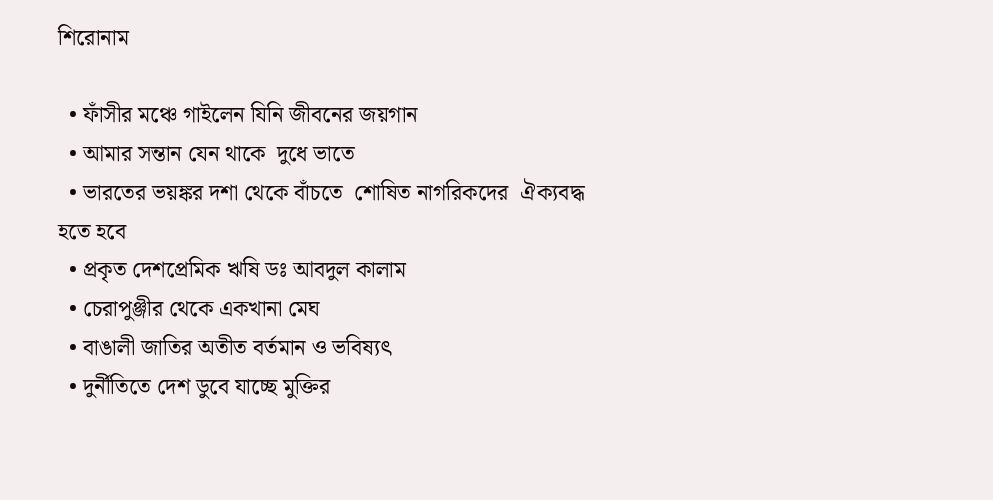শিরোনাম

  • ফাঁসীর মঞ্চে গাইলেন যিনি জীবনের জয়গান
  • আমার সন্তান যেন থাকে  দুধে ভাতে
  • ভারতের ভয়ঙ্কর দশা থেকে বাঁচতে  শোষিত নাগরিকদের  ঐক্যবদ্ধ হতে হবে
  • প্রকৃত দেশপ্রেমিক ঋষি ডঃ আবদুল কালাম
  • চেরাপুঞ্জীর থেকে একখানা মেঘ
  • বাঙালী জাতির অতীত বর্তমান ও ভবিষ্যৎ
  • দুর্নীতিতে দেশ ডুবে যাচ্ছে মুক্তির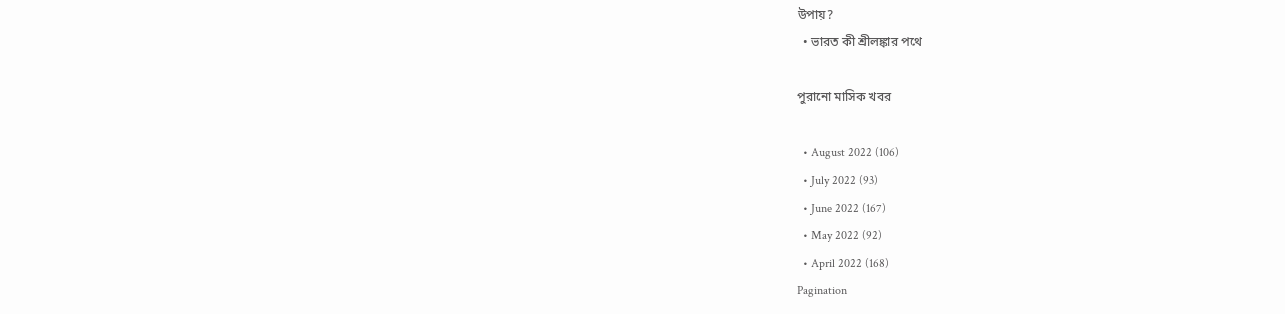উপায়?
  • ভারত কী শ্রীলঙ্কার পথে

পুরানো মাসিক খবর

  • August 2022 (106)
  • July 2022 (93)
  • June 2022 (167)
  • May 2022 (92)
  • April 2022 (168)
Pagination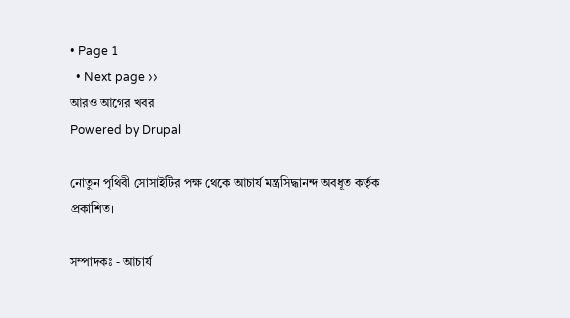• Page 1
  • Next page ››
আরও আগের খবর
Powered by Drupal

নোতুন পৃথিবী সোসাইটির পক্ষ থেকে আচার্য মন্ত্রসিদ্ধানন্দ অবধূত কর্তৃক প্রকাশিত।

সম্পাদকঃ - আচার্য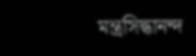মন্ত্রসিদ্ধানন্দ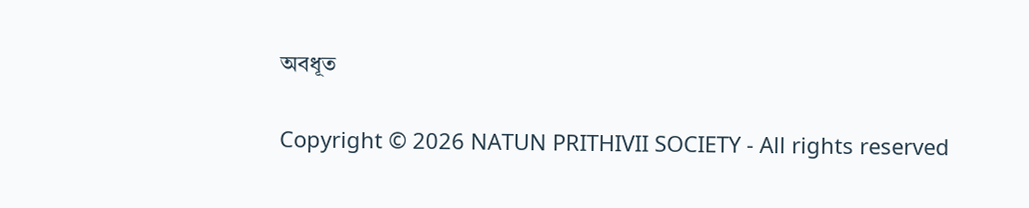অবধূত

Copyright © 2026 NATUN PRITHIVII SOCIETY - All rights reserved